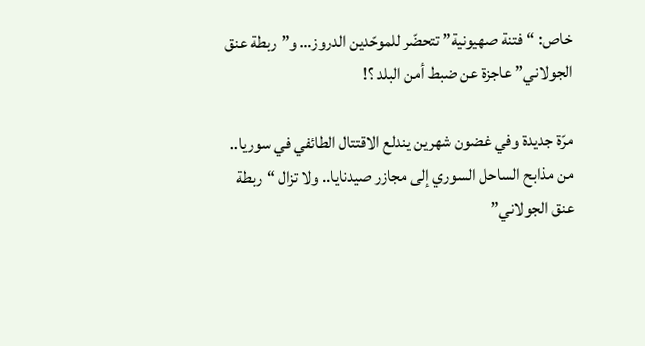خاص: “فتنة صهيونية” تتحضّر للموحّدين الدروز… و”ربطة عنق الجولاني” عاجزة عن ضبط أمن البلد ؟!

مرّة جديدة وفي غضون شهرين يندلع الاقتتال الطائفي في سوريا.. من مذابح الساحل السوري إلى مجازر صيدنايا.. ولا تزال “ربطة عنق الجولاني”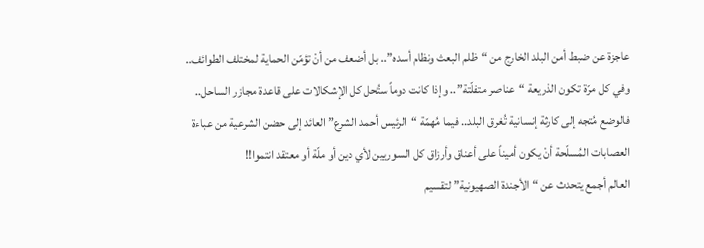عاجزة عن ضبط أمن البلد الخارج من “ظلم البعث ونظام أسده”.. بل أضعف من أنْ تؤمّن الحماية لمختلف الطوائف.. وفي كل مرّة تكون الذريعة “عناصر متفلّتة”.. وإذا كانت دوماً ستُحل كل الإشكالات على قاعدة مجازر الساحل.. فالوضع مُتجه إلى كارثة إنسانية تُغرق البلد.. فيما مُهمّة “الرئيس أحمد الشرع” العائد إلى حضن الشرعية من عباءة العصابات المُسلّحة أنْ يكون أميناً على أعناق وأرزاق كل السوريين لأي دين أو ملّة أو معتقد انتموا!!
العالم أجمع يتحدث عن “الأجندة الصهيونية” لتقسيم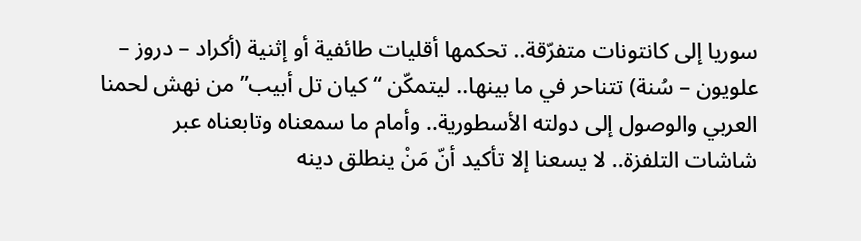سوريا إلى كانتونات متفرّقة.. تحكمها أقليات طائفية أو إثنية (أكراد – دروز – علويون – سُنة) تتناحر في ما بينها.. ليتمكّن “كيان تل أبيب” من نهش لحمنا العربي والوصول إلى دولته الأسطورية.. وأمام ما سمعناه وتابعناه عبر شاشات التلفزة.. لا يسعنا إلا تأكيد أنّ مَنْ ينطلق دينه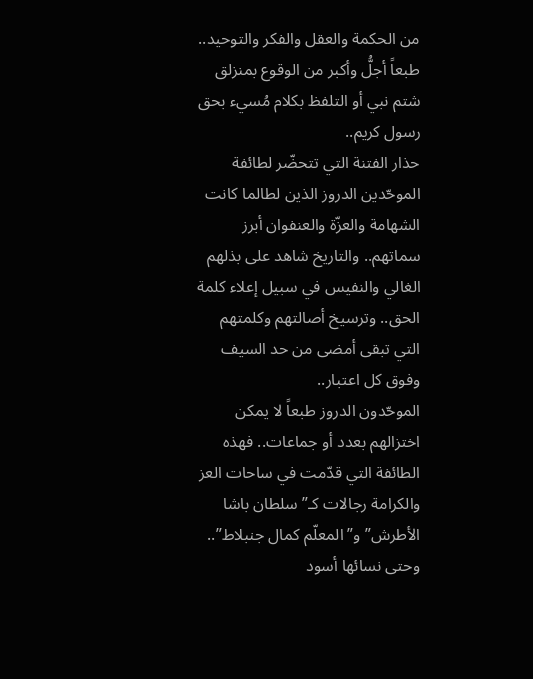من الحكمة والعقل والفكر والتوحيد.. طبعاً أجلُّ وأكبر من الوقوع بمنزلق شتم نبي أو التلفظ بكلام مُسيء بحق رسول كريم..
حذار الفتنة التي تتحضّر لطائفة الموحّدين الدروز الذين لطالما كانت الشهامة والعزّة والعنفوان أبرز سماتهم.. والتاريخ شاهد على بذلهم الغالي والنفيس في سبيل إعلاء كلمة الحق.. وترسيخ أصالتهم وكلمتهم التي تبقى أمضى من حد السيف وفوق كل اعتبار..
الموحّدون الدروز طبعاً لا يمكن اختزالهم بعدد أو جماعات.. فهذه الطائفة التي قدّمت في ساحات العز والكرامة رجالات كـ”سلطان باشا الأطرش” و”المعلّم كمال جنبلاط”.. وحتى نسائها أسود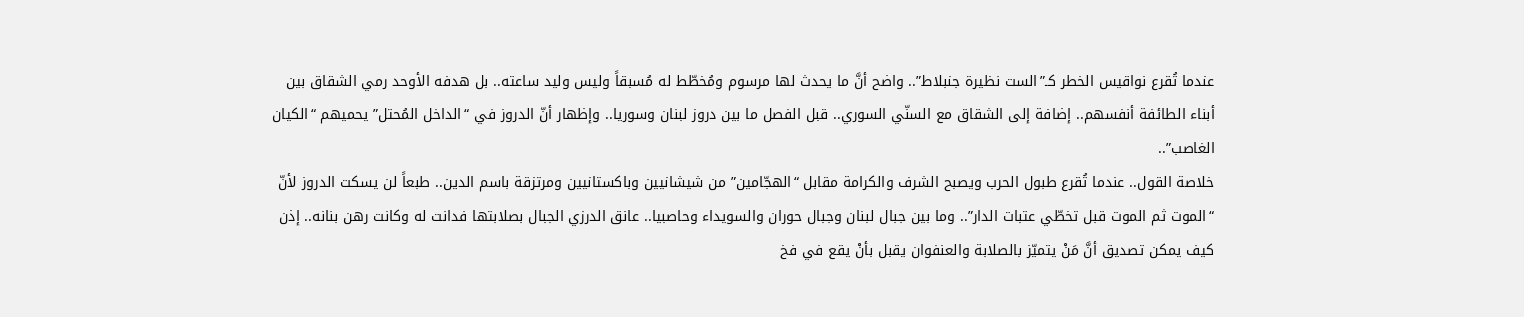عندما تُقرع نواقيس الخطر كـ”الست نظيرة جنبلاط”.. واضح أنَّ ما يحدث لها مرسوم ومُخطّط له مُسبقاً وليس وليد ساعته.. بل هدفه الأوحد رمي الشقاق بين أبناء الطائفة أنفسهم.. إضافة إلى الشقاق مع السنّي السوري.. قبل الفصل ما بين دروز لبنان وسوريا.. وإظهار أنّ الدروز في “الداخل المُحتل” يحميهم “الكيان الغاصب”..
خلاصة القول.. عندما تُقرع طبول الحرب ويصبح الشرف والكرامة مقابل “الهجّامين” من شيشانيين وباكستانيين ومرتزقة باسم الدين.. طبعاً لن يسكت الدروز لأنّ “الموت ثم الموت قبل تخطّي عتبات الدار”.. وما بين جبال لبنان وجبال حوران والسويداء وحاصبيا.. عانق الدرزي الجبال بصلابتها فدانت له وكانت رهن بنانه.. إذن كيف يمكن تصديق أنَّ مَنْ يتميّز بالصلابة والعنفوان يقبل بأنْ يقع في فخ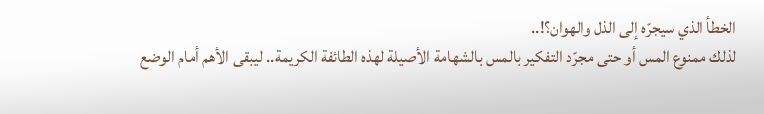الخطأ الذي سيجرّه إلى الذل والهوان؟!..
لذلك ممنوع المس أو حتى مجرّد التفكير بالمس بالشهامة الأصيلة لهذه الطائفة الكريمة.. ليبقى الأهم أمام الوضع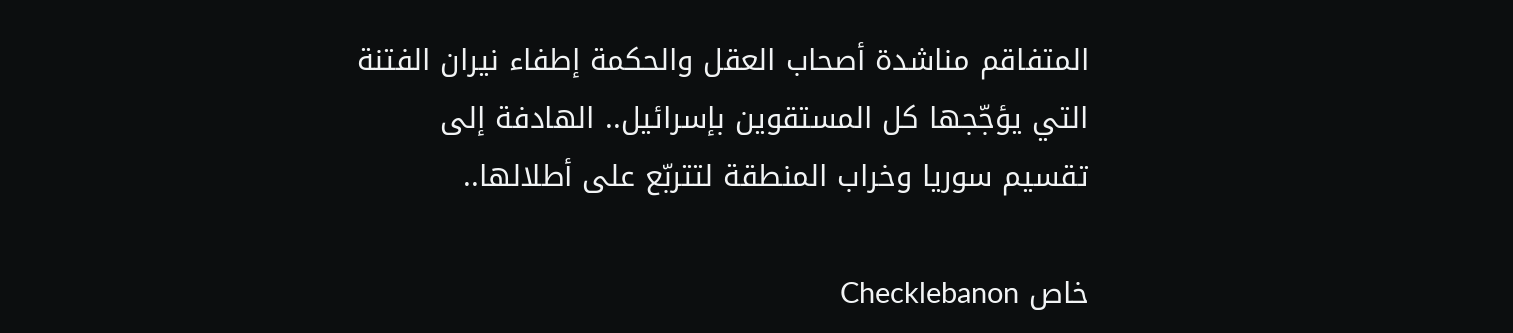المتفاقم مناشدة أصحاب العقل والحكمة إطفاء نيران الفتنة التي يؤجّجها كل المستقوين بإسرائيل.. الهادفة إلى تقسيم سوريا وخراب المنطقة لتتربّع على أطلالها..

خاص Checklebanon